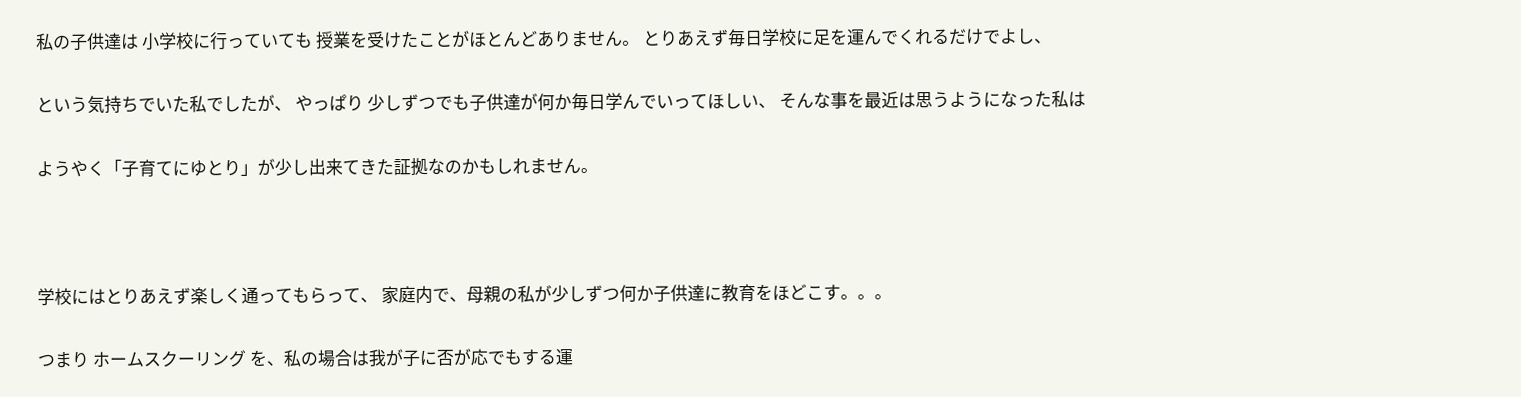私の子供達は 小学校に行っていても 授業を受けたことがほとんどありません。 とりあえず毎日学校に足を運んでくれるだけでよし、

という気持ちでいた私でしたが、 やっぱり 少しずつでも子供達が何か毎日学んでいってほしい、 そんな事を最近は思うようになった私は

ようやく「子育てにゆとり」が少し出来てきた証拠なのかもしれません。



学校にはとりあえず楽しく通ってもらって、 家庭内で、母親の私が少しずつ何か子供達に教育をほどこす。。。

つまり ホームスクーリング を、私の場合は我が子に否が応でもする運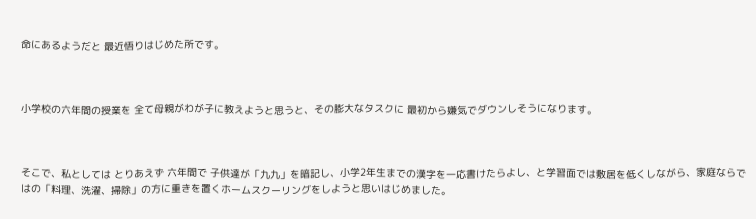命にあるようだと 最近悟りはじめた所です。



小学校の六年間の授業を 全て母親がわが子に教えようと思うと、その膨大なタスクに 最初から嫌気でダウンしそうになります。



そこで、私としては とりあえず 六年間で 子供達が「九九」を暗記し、小学2年生までの漢字を一応書けたらよし、と学習面では敷居を低くしながら、家庭ならではの「料理、洗濯、掃除」の方に重きを置くホームスクーリングをしようと思いはじめました。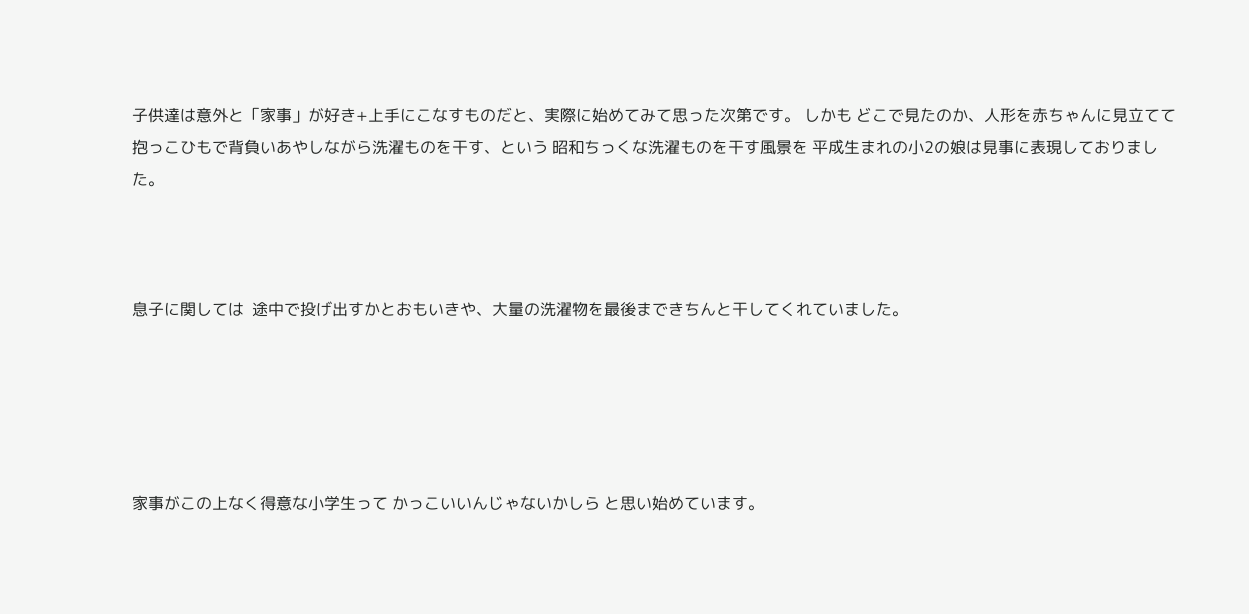子供達は意外と「家事」が好き+上手にこなすものだと、実際に始めてみて思った次第です。 しかも どこで見たのか、人形を赤ちゃんに見立てて抱っこひもで背負いあやしながら洗濯ものを干す、という 昭和ちっくな洗濯ものを干す風景を 平成生まれの小2の娘は見事に表現しておりました。



息子に関しては  途中で投げ出すかとおもいきや、大量の洗濯物を最後まできちんと干してくれていました。





家事がこの上なく得意な小学生って かっこいいんじゃないかしら と思い始めています。